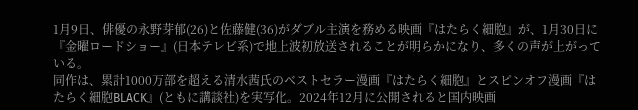1月9日、俳優の永野芽郁(26)と佐藤健(36)がダブル主演を務める映画『はたらく細胞』が、1月30日に『金曜ロードショー』(日本テレビ系)で地上波初放送されることが明らかになり、多くの声が上がっている。
同作は、累計1000万部を超える清水茜氏のベストセラー漫画『はたらく細胞』とスピンオフ漫画『はたらく細胞BLACK』(ともに講談社)を実写化。2024年12月に公開されると国内映画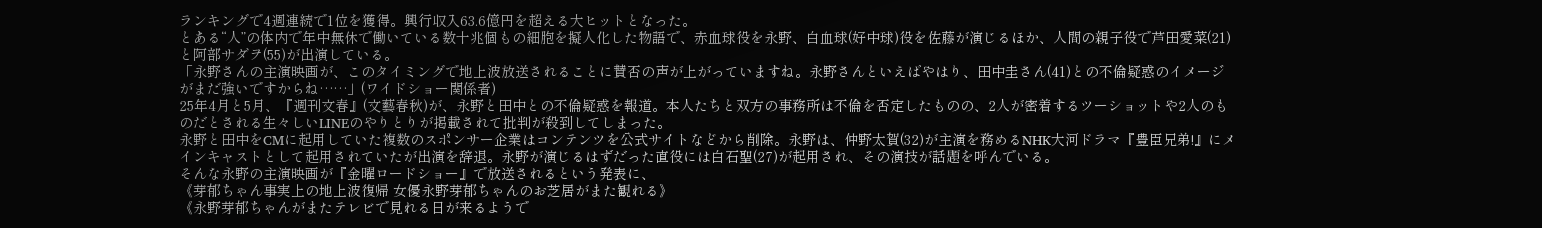ランキングで4週連続で1位を獲得。興行収入63.6億円を超える大ヒットとなった。
とある“人”の体内で年中無休で働いている数十兆個もの細胞を擬人化した物語で、赤血球役を永野、白血球(好中球)役を佐藤が演じるほか、人間の親子役で芦田愛菜(21)と阿部サダヲ(55)が出演している。
「永野さんの主演映画が、このタイミングで地上波放送されることに賛否の声が上がっていますね。永野さんといえばやはり、田中圭さん(41)との不倫疑惑のイメージがまだ強いですからね……」(ワイドショー関係者)
25年4月と5月、『週刊文春』(文藝春秋)が、永野と田中との不倫疑惑を報道。本人たちと双方の事務所は不倫を否定したものの、2人が密着するツーショットや2人のものだとされる生々しいLINEのやりとりが掲載されて批判が殺到してしまった。
永野と田中をCMに起用していた複数のスポンサー企業はコンテンツを公式サイトなどから削除。永野は、仲野太賀(32)が主演を務めるNHK大河ドラマ『豊臣兄弟!』にメインキャストとして起用されていたが出演を辞退。永野が演じるはずだった直役には白石聖(27)が起用され、その演技が話題を呼んでいる。
そんな永野の主演映画が『金曜ロードショー』で放送されるという発表に、
《芽郁ちゃん事実上の地上波復帰 女優永野芽郁ちゃんのお芝居がまた観れる》
《永野芽郁ちゃんがまたテレビで見れる日が来るようで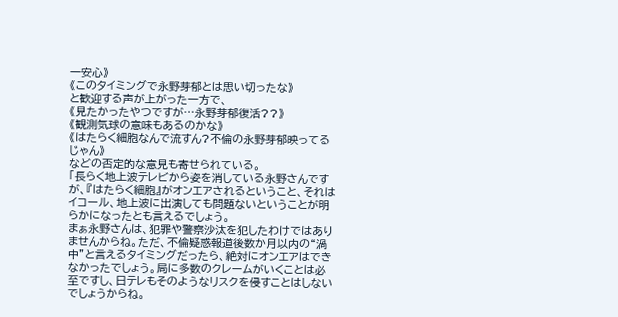一安心》
《このタイミングで永野芽郁とは思い切ったな》
と歓迎する声が上がった一方で、
《見たかったやつですが…永野芽郁復活??》
《観測気球の意味もあるのかな》
《はたらく細胞なんで流すん?不倫の永野芽郁映ってるじゃん》
などの否定的な意見も寄せられている。
「長らく地上波テレビから姿を消している永野さんですが、『はたらく細胞』がオンエアされるということ、それはイコール、地上波に出演しても問題ないということが明らかになったとも言えるでしょう。
まぁ永野さんは、犯罪や警察沙汰を犯したわけではありませんからね。ただ、不倫疑惑報道後数か月以内の“渦中”と言えるタイミングだったら、絶対にオンエアはできなかったでしょう。局に多数のクレームがいくことは必至ですし、日テレもそのようなリスクを侵すことはしないでしょうからね。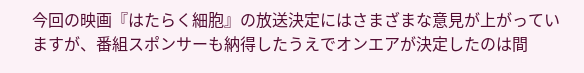今回の映画『はたらく細胞』の放送決定にはさまざまな意見が上がっていますが、番組スポンサーも納得したうえでオンエアが決定したのは間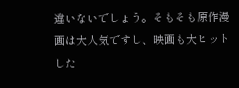違いないでしょう。そもそも原作漫画は大人気ですし、映画も大ヒットした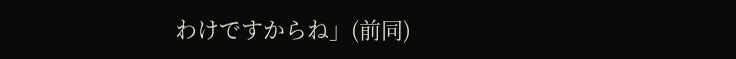わけですからね」(前同)